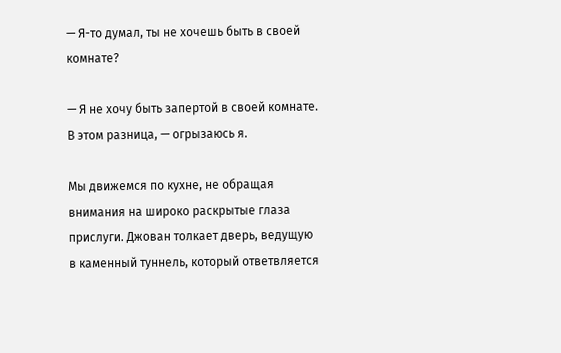— Я-то думал, ты не хочешь быть в своей комнате?

— Я не хочу быть запертой в своей комнате. В этом разница, — огрызаюсь я.

Мы движемся по кухне, не обращая внимания на широко раскрытые глаза прислуги. Джован толкает дверь, ведущую в каменный туннель, который ответвляется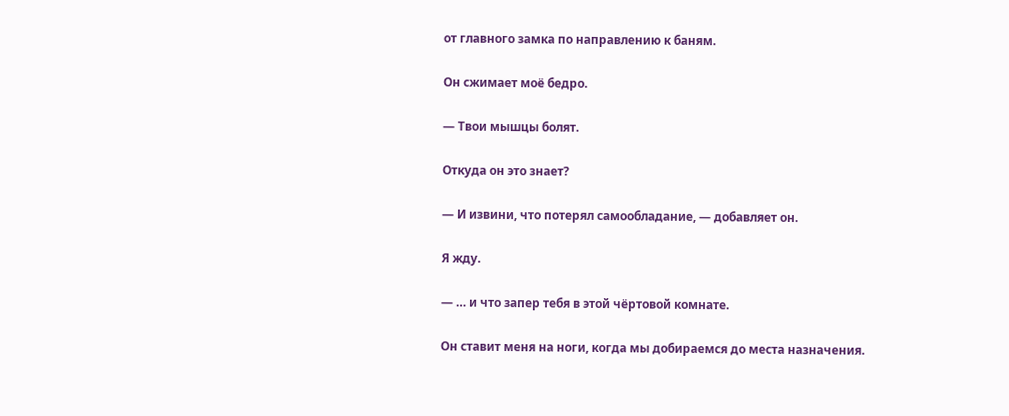от главного замка по направлению к баням.

Он сжимает моё бедро.

— Твои мышцы болят.

Откуда он это знает?

— И извини, что потерял самообладание, — добавляет он.

Я жду.

— … и что запер тебя в этой чёртовой комнате.

Он ставит меня на ноги, когда мы добираемся до места назначения.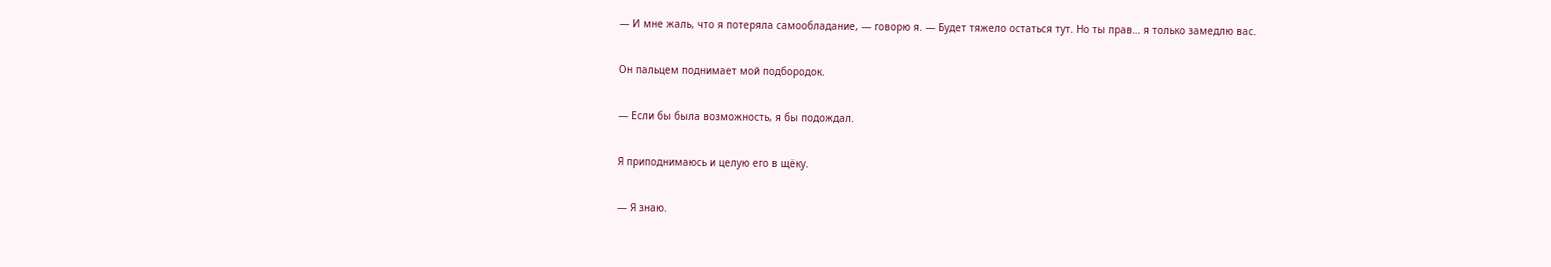— И мне жаль, что я потеряла самообладание, — говорю я. — Будет тяжело остаться тут. Но ты прав… я только замедлю вас.

Он пальцем поднимает мой подбородок.

— Если бы была возможность, я бы подождал.

Я приподнимаюсь и целую его в щёку.

— Я знаю.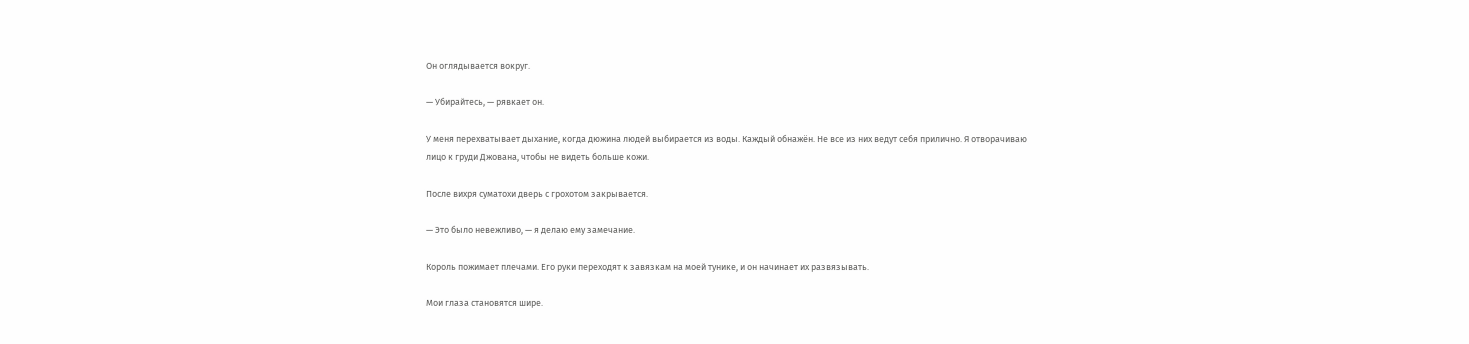Он оглядывается вокруг.

— Убирайтесь, — рявкает он.

У меня перехватывает дыхание, когда дюжина людей выбирается из воды. Каждый обнажён. Не все из них ведут себя прилично. Я отворачиваю лицо к груди Джована, чтобы не видеть больше кожи.

После вихря суматохи дверь с грохотом закрывается.

— Это было невежливо, — я делаю ему замечание.

Король пожимает плечами. Его руки переходят к завязкам на моей тунике, и он начинает их развязывать.

Мои глаза становятся шире.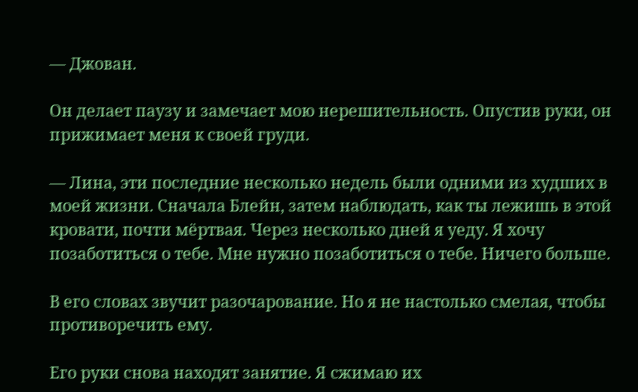— Джован.

Он делает паузу и замечает мою нерешительность. Опустив руки, он прижимает меня к своей груди.

— Лина, эти последние несколько недель были одними из худших в моей жизни. Сначала Блейн, затем наблюдать, как ты лежишь в этой кровати, почти мёртвая. Через несколько дней я уеду. Я хочу позаботиться о тебе. Мне нужно позаботиться о тебе. Ничего больше.

В его словах звучит разочарование. Но я не настолько смелая, чтобы противоречить ему.

Его руки снова находят занятие. Я сжимаю их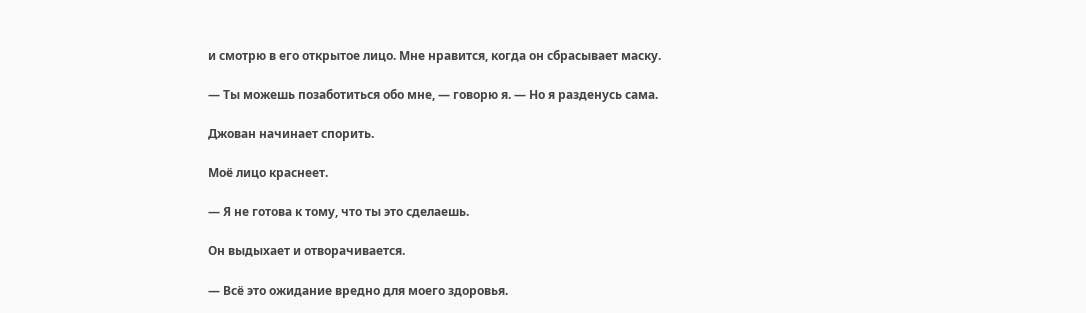и смотрю в его открытое лицо. Мне нравится, когда он сбрасывает маску.

— Ты можешь позаботиться обо мне, — говорю я. — Но я разденусь сама.

Джован начинает спорить.

Моё лицо краснеет.

— Я не готова к тому, что ты это сделаешь.

Он выдыхает и отворачивается.

— Всё это ожидание вредно для моего здоровья.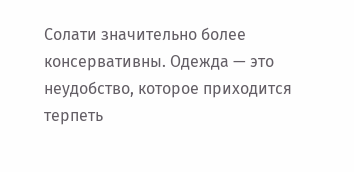Солати значительно более консервативны. Одежда — это неудобство, которое приходится терпеть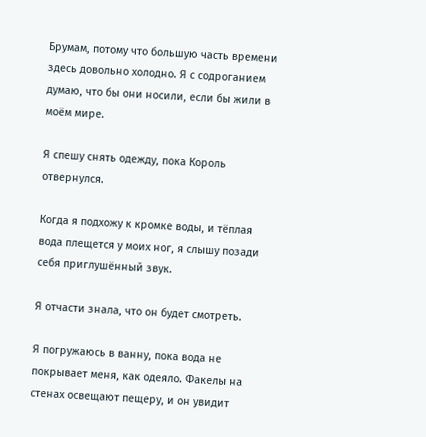Брумам, потому что большую часть времени здесь довольно холодно. Я с содроганием думаю, что бы они носили, если бы жили в моём мире.

Я спешу снять одежду, пока Король отвернулся.

Когда я подхожу к кромке воды, и тёплая вода плещется у моих ног, я слышу позади себя приглушённый звук.

Я отчасти знала, что он будет смотреть.

Я погружаюсь в ванну, пока вода не покрывает меня, как одеяло. Факелы на стенах освещают пещеру, и он увидит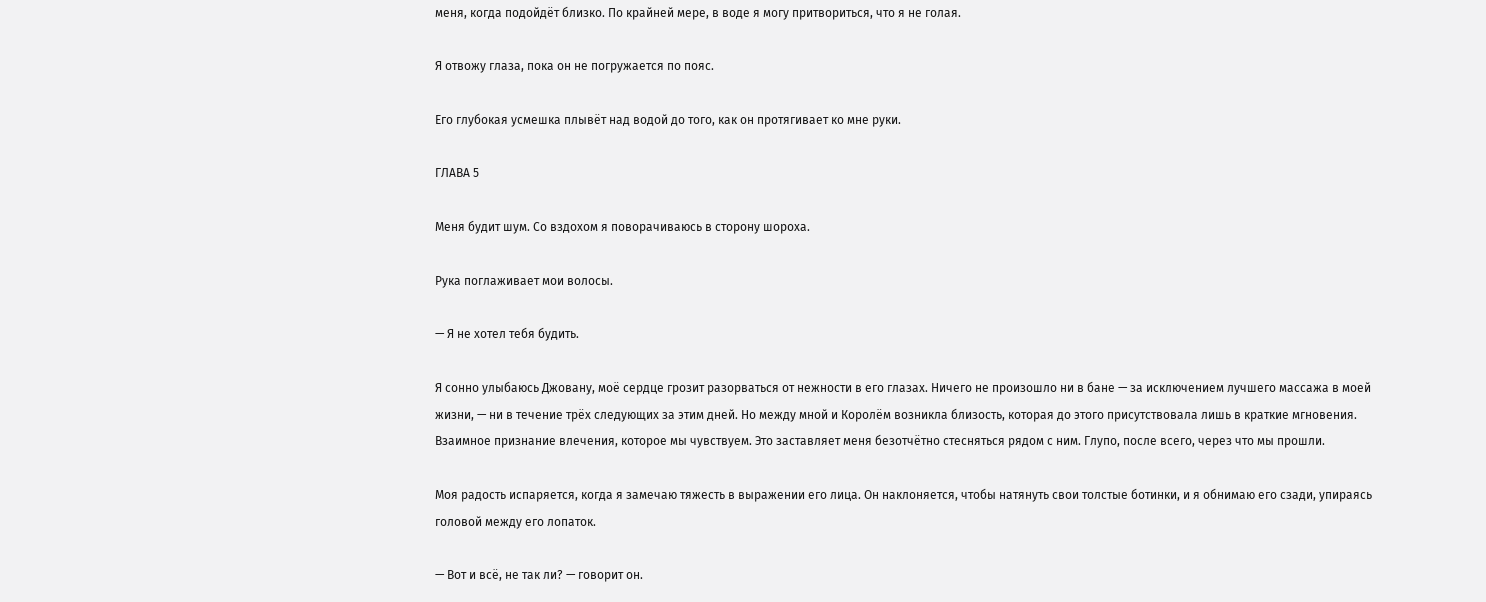меня, когда подойдёт близко. По крайней мере, в воде я могу притвориться, что я не голая.

Я отвожу глаза, пока он не погружается по пояс.

Его глубокая усмешка плывёт над водой до того, как он протягивает ко мне руки.

ГЛАВА 5

Меня будит шум. Со вздохом я поворачиваюсь в сторону шороха.

Рука поглаживает мои волосы.

— Я не хотел тебя будить.

Я сонно улыбаюсь Джовану, моё сердце грозит разорваться от нежности в его глазах. Ничего не произошло ни в бане — за исключением лучшего массажа в моей жизни, — ни в течение трёх следующих за этим дней. Но между мной и Королём возникла близость, которая до этого присутствовала лишь в краткие мгновения. Взаимное признание влечения, которое мы чувствуем. Это заставляет меня безотчётно стесняться рядом с ним. Глупо, после всего, через что мы прошли.

Моя радость испаряется, когда я замечаю тяжесть в выражении его лица. Он наклоняется, чтобы натянуть свои толстые ботинки, и я обнимаю его сзади, упираясь головой между его лопаток.

— Вот и всё, не так ли? — говорит он.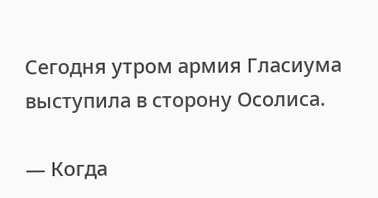Сегодня утром армия Гласиума выступила в сторону Осолиса.

— Когда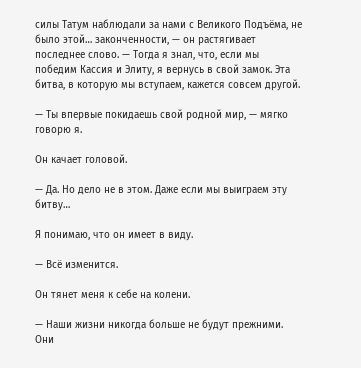силы Татум наблюдали за нами с Великого Подъёма, не было этой… законченности, — он растягивает последнее слово. — Тогда я знал, что, если мы победим Кассия и Элиту, я вернусь в свой замок. Эта битва, в которую мы вступаем, кажется совсем другой.

— Ты впервые покидаешь свой родной мир, — мягко говорю я.

Он качает головой.

— Да. Но дело не в этом. Даже если мы выиграем эту битву…

Я понимаю, что он имеет в виду.

— Всё изменится.

Он тянет меня к себе на колени.

— Наши жизни никогда больше не будут прежними. Они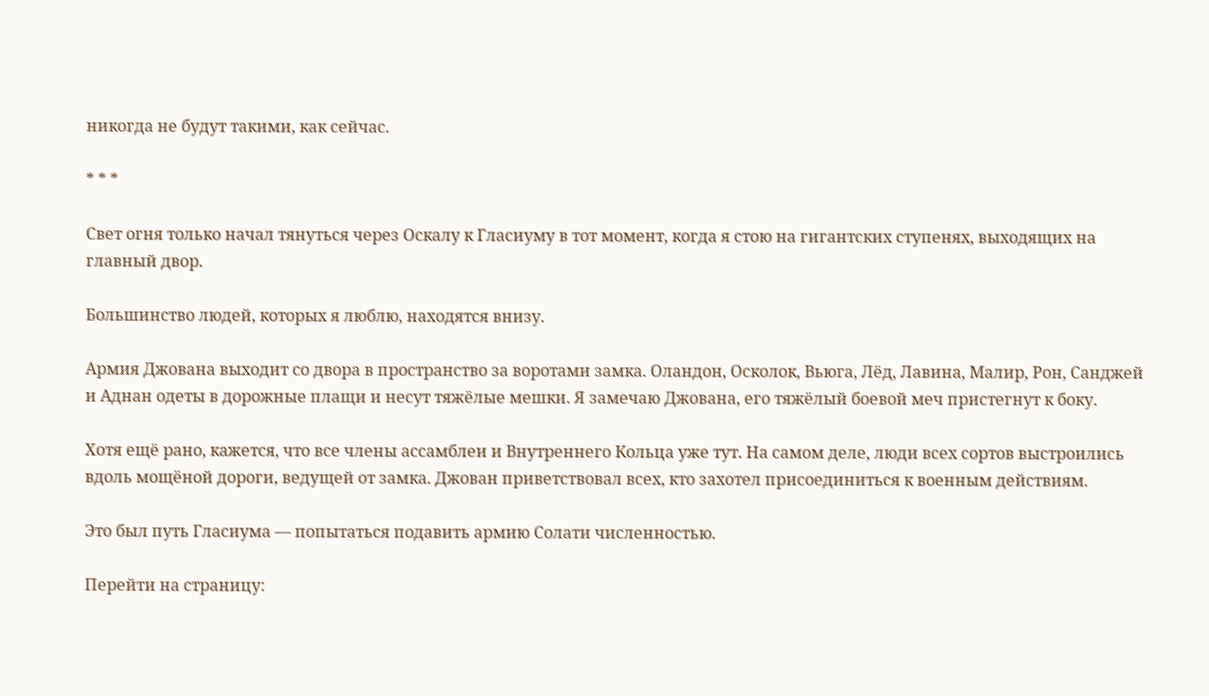никогда не будут такими, как сейчас.

* * *

Свет огня только начал тянуться через Оскалу к Гласиуму в тот момент, когда я стою на гигантских ступенях, выходящих на главный двор.

Большинство людей, которых я люблю, находятся внизу.

Армия Джована выходит со двора в пространство за воротами замка. Оландон, Осколок, Вьюга, Лёд, Лавина, Малир, Рон, Санджей и Аднан одеты в дорожные плащи и несут тяжёлые мешки. Я замечаю Джована, его тяжёлый боевой меч пристегнут к боку.

Хотя ещё рано, кажется, что все члены ассамблеи и Внутреннего Кольца уже тут. На самом деле, люди всех сортов выстроились вдоль мощёной дороги, ведущей от замка. Джован приветствовал всех, кто захотел присоединиться к военным действиям.

Это был путь Гласиума — попытаться подавить армию Солати численностью.

Перейти на страницу: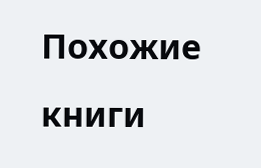Похожие книги